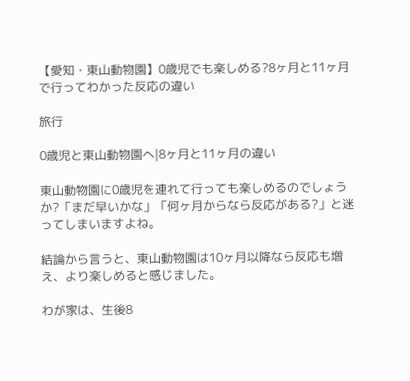【愛知・東山動物園】0歳児でも楽しめる?8ヶ月と11ヶ月で行ってわかった反応の違い

旅行

0歳児と東山動物園へ|8ヶ月と11ヶ月の違い

東山動物園に0歳児を連れて行っても楽しめるのでしょうか?「まだ早いかな」「何ヶ月からなら反応がある?」と迷ってしまいますよね。

結論から言うと、東山動物園は10ヶ月以降なら反応も増え、より楽しめると感じました。

わが家は、生後8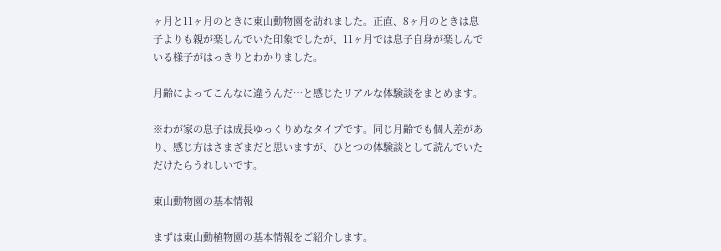ヶ月と11ヶ月のときに東山動物園を訪れました。正直、8ヶ月のときは息子よりも親が楽しんでいた印象でしたが、11ヶ月では息子自身が楽しんでいる様子がはっきりとわかりました。

月齢によってこんなに違うんだ…と感じたリアルな体験談をまとめます。

※わが家の息子は成長ゆっくりめなタイプです。同じ月齢でも個人差があり、感じ方はさまざまだと思いますが、ひとつの体験談として読んでいただけたらうれしいです。

東山動物園の基本情報

まずは東山動植物園の基本情報をご紹介します。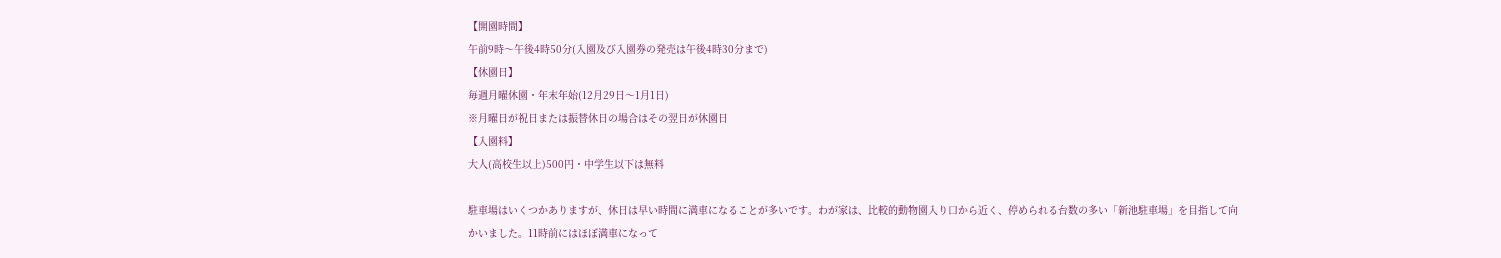【開園時間】
午前9時〜午後4時50分(入園及び入園券の発売は午後4時30分まで)
【休園日】
毎週月曜休園・年末年始(12月29日〜1月1日)
※月曜日が祝日または振替休日の場合はその翌日が休園日
【入園料】
大人(高校生以上)500円・中学生以下は無料

駐車場はいくつかありますが、休日は早い時間に満車になることが多いです。わが家は、比較的動物園入り口から近く、停められる台数の多い「新池駐車場」を目指して向かいました。11時前にはほぼ満車になって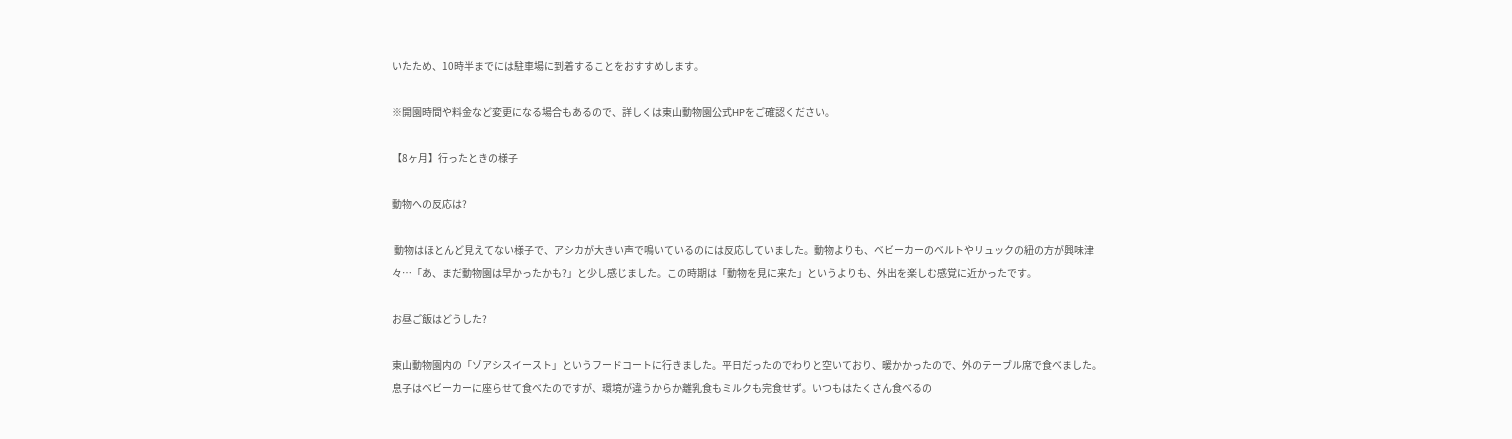いたため、10時半までには駐車場に到着することをおすすめします。

※開園時間や料金など変更になる場合もあるので、詳しくは東山動物園公式HPをご確認ください。

【8ヶ月】行ったときの様子

動物への反応は?

 動物はほとんど見えてない様子で、アシカが大きい声で鳴いているのには反応していました。動物よりも、ベビーカーのベルトやリュックの紐の方が興味津々…「あ、まだ動物園は早かったかも?」と少し感じました。この時期は「動物を見に来た」というよりも、外出を楽しむ感覚に近かったです。

お昼ご飯はどうした?

東山動物園内の「ゾアシスイースト」というフードコートに行きました。平日だったのでわりと空いており、暖かかったので、外のテーブル席で食べました。息子はベビーカーに座らせて食べたのですが、環境が違うからか離乳食もミルクも完食せず。いつもはたくさん食べるの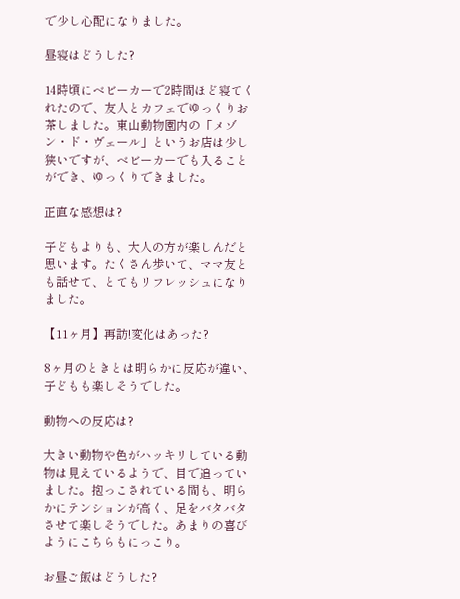で少し心配になりました。

昼寝はどうした?

14時頃にベビーカーで2時間ほど寝てくれたので、友人とカフェでゆっくりお茶しました。東山動物園内の「メゾン・ド・ヴェール」というお店は少し狭いですが、ベビーカーでも入ることができ、ゆっくりできました。

正直な感想は?

子どもよりも、大人の方が楽しんだと思います。たくさん歩いて、ママ友とも話せて、とてもリフレッシュになりました。

【11ヶ月】再訪!変化はあった?

8ヶ月のときとは明らかに反応が違い、子どもも楽しそうでした。

動物への反応は?

大きい動物や色がハッキリしている動物は見えているようで、目で追っていました。抱っこされている間も、明らかにテンションが高く、足をバタバタさせて楽しそうでした。あまりの喜びようにこちらもにっこり。

お昼ご飯はどうした?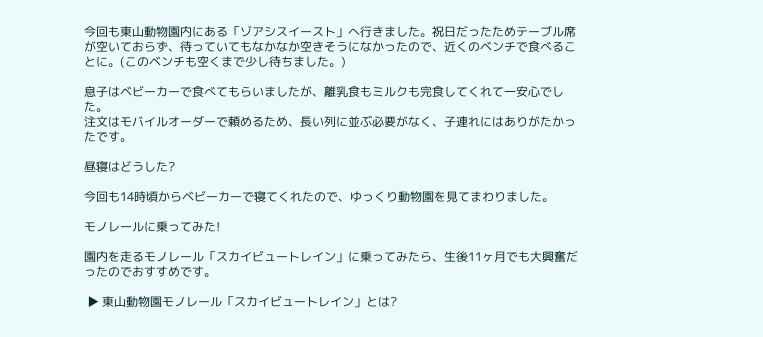今回も東山動物園内にある「ゾアシスイースト」へ行きました。祝日だったためテーブル席が空いておらず、待っていてもなかなか空きそうになかったので、近くのベンチで食べることに。(このベンチも空くまで少し待ちました。)

息子はベビーカーで食べてもらいましたが、離乳食もミルクも完食してくれて一安心でした。
注文はモバイルオーダーで頼めるため、長い列に並ぶ必要がなく、子連れにはありがたかったです。

昼寝はどうした?

今回も14時頃からベビーカーで寝てくれたので、ゆっくり動物園を見てまわりました。

モノレールに乗ってみた!

園内を走るモノレール「スカイビュートレイン」に乗ってみたら、生後11ヶ月でも大興奮だったのでおすすめです。

 ▶ 東山動物園モノレール「スカイビュートレイン」とは?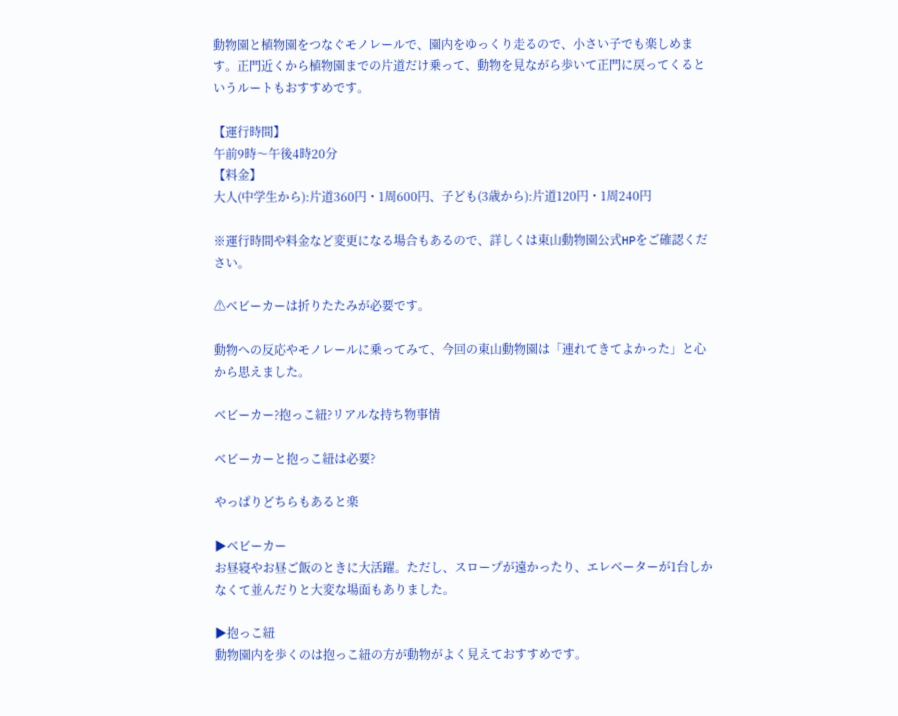動物園と植物園をつなぐモノレールで、園内をゆっくり走るので、小さい子でも楽しめます。正門近くから植物園までの片道だけ乗って、動物を見ながら歩いて正門に戻ってくるというルートもおすすめです。

【運行時間】
午前9時〜午後4時20分
【料金】
大人(中学生から):片道360円・1周600円、子ども(3歳から):片道120円・1周240円

※運行時間や料金など変更になる場合もあるので、詳しくは東山動物園公式HPをご確認ください。

⚠ベビーカーは折りたたみが必要です。

動物への反応やモノレールに乗ってみて、今回の東山動物園は「連れてきてよかった」と心から思えました。

ベビーカー?抱っこ紐?リアルな持ち物事情

ベビーカーと抱っこ紐は必要?

やっぱりどちらもあると楽

▶ベビーカー
お昼寝やお昼ご飯のときに大活躍。ただし、スロープが遠かったり、エレベーターが1台しかなくて並んだりと大変な場面もありました。

▶抱っこ紐
動物園内を歩くのは抱っこ紐の方が動物がよく見えておすすめです。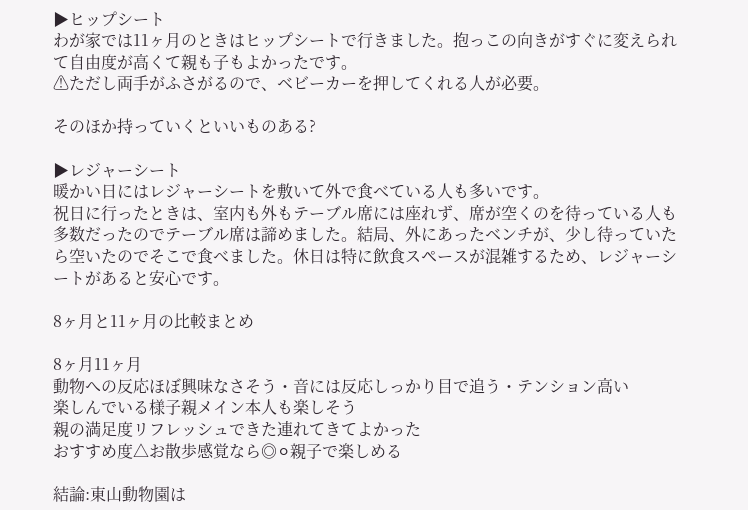▶ヒップシート
わが家では11ヶ月のときはヒップシートで行きました。抱っこの向きがすぐに変えられて自由度が高くて親も子もよかったです。
⚠ただし両手がふさがるので、ベビーカーを押してくれる人が必要。

そのほか持っていくといいものある?

▶レジャーシート
暖かい日にはレジャーシートを敷いて外で食べている人も多いです。
祝日に行ったときは、室内も外もテーブル席には座れず、席が空くのを待っている人も多数だったのでテーブル席は諦めました。結局、外にあったベンチが、少し待っていたら空いたのでそこで食べました。休日は特に飲食スペースが混雑するため、レジャーシートがあると安心です。

8ヶ月と11ヶ月の比較まとめ

8ヶ月11ヶ月
動物への反応ほぼ興味なさそう・音には反応しっかり目で追う・テンション高い
楽しんでいる様子親メイン本人も楽しそう
親の満足度リフレッシュできた連れてきてよかった
おすすめ度△お散歩感覚なら◎⚪親子で楽しめる

結論:東山動物園は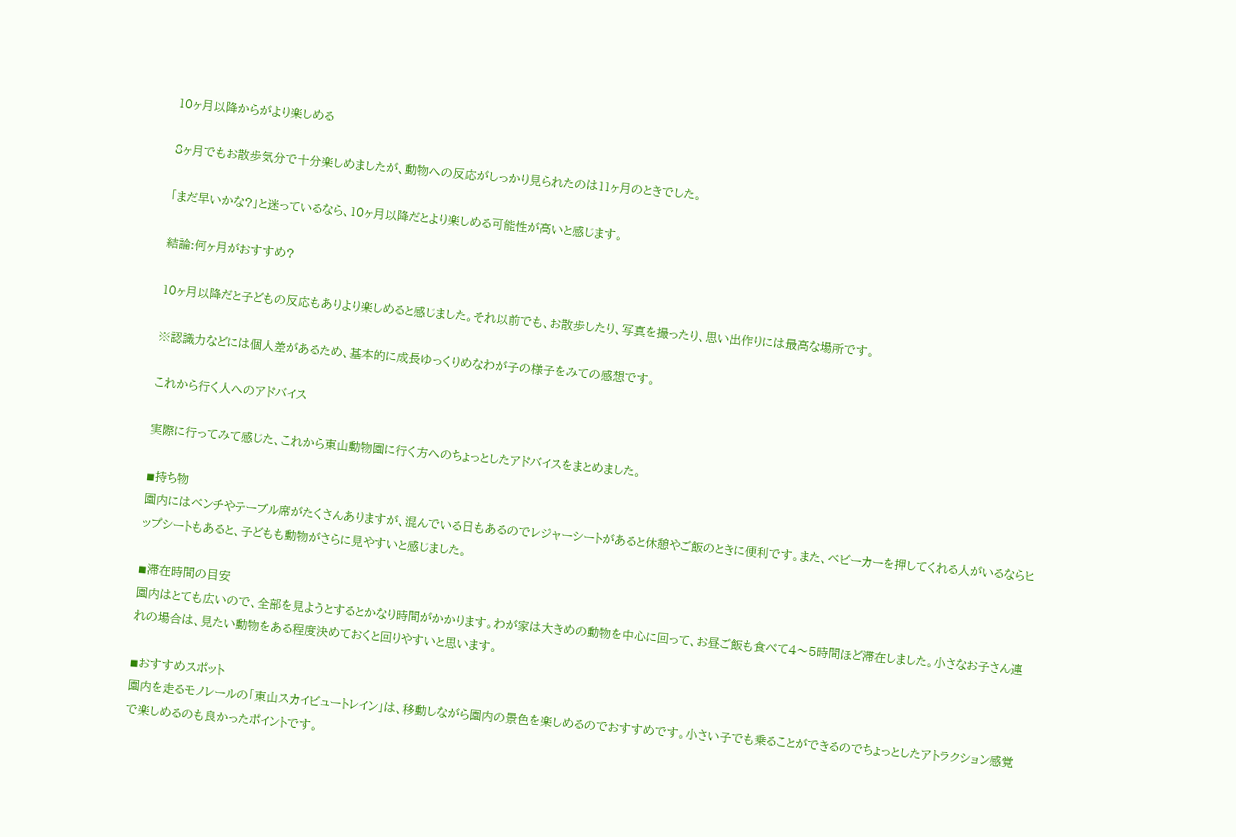10ヶ月以降からがより楽しめる

8ヶ月でもお散歩気分で十分楽しめましたが、動物への反応がしっかり見られたのは11ヶ月のときでした。

「まだ早いかな?」と迷っているなら、10ヶ月以降だとより楽しめる可能性が高いと感じます。

結論:何ヶ月がおすすめ?

10ヶ月以降だと子どもの反応もありより楽しめると感じました。それ以前でも、お散歩したり、写真を撮ったり、思い出作りには最高な場所です。

※認識力などには個人差があるため、基本的に成長ゆっくりめなわが子の様子をみての感想です。

これから行く人へのアドバイス

実際に行ってみて感じた、これから東山動物園に行く方へのちょっとしたアドバイスをまとめました。

◾持ち物
園内にはベンチやテーブル席がたくさんありますが、混んでいる日もあるのでレジャーシートがあると休憩やご飯のときに便利です。また、ベビーカーを押してくれる人がいるならヒップシートもあると、子どもも動物がさらに見やすいと感じました。

◾滞在時間の目安
園内はとても広いので、全部を見ようとするとかなり時間がかかります。わが家は大きめの動物を中心に回って、お昼ご飯も食べて4〜5時間ほど滞在しました。小さなお子さん連れの場合は、見たい動物をある程度決めておくと回りやすいと思います。

◾おすすめスポット
園内を走るモノレールの「東山スカイビュートレイン」は、移動しながら園内の景色を楽しめるのでおすすめです。小さい子でも乗ることができるのでちょっとしたアトラクション感覚で楽しめるのも良かったポイントです。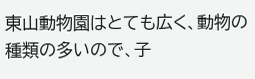東山動物園はとても広く、動物の種類の多いので、子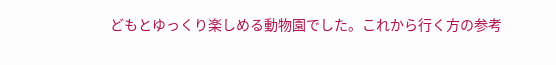どもとゆっくり楽しめる動物園でした。これから行く方の参考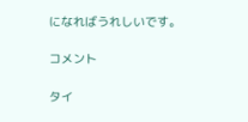になればうれしいです。

コメント

タイ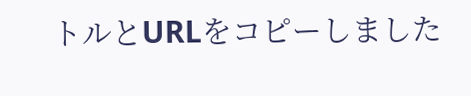トルとURLをコピーしました